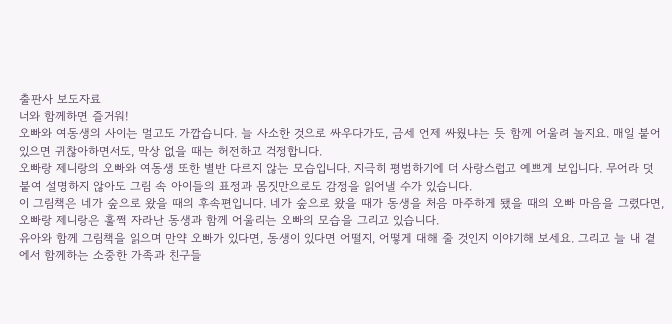출판사 보도자료
너와 함께하면 즐거워!
오빠와 여동생의 사이는 멀고도 가깝습니다. 늘 사소한 것으로 싸우다가도, 금세 언제 싸웠냐는 듯 함께 어울려 놀지요. 매일 붙어 있으면 귀찮아하면서도, 막상 없을 때는 허전하고 걱정합니다.
오빠랑 제니랑의 오빠와 여동생 또한 별반 다르지 않는 모습입니다. 지극히 평범하기에 더 사랑스럽고 예쁘게 보입니다. 무어라 덧붙여 설명하지 않아도 그림 속 아이들의 표정과 몸짓만으로도 감정을 읽어낼 수가 있습니다.
이 그림책은 네가 숲으로 왔을 때의 후속편입니다. 네가 숲으로 왔을 때가 동생을 처음 마주하게 됐을 때의 오빠 마음을 그렸다면, 오빠랑 제니랑은 훌쩍 자라난 동생과 함께 어울리는 오빠의 모습을 그리고 있습니다.
유아와 함께 그림책을 읽으며 만약 오빠가 있다면, 동생이 있다면 어떨지, 어떻게 대해 줄 것인지 이야기해 보세요. 그리고 늘 내 곁에서 함께하는 소중한 가족과 친구들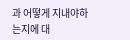과 어떻게 지내야하는지에 대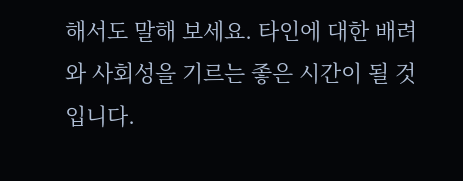해서도 말해 보세요. 타인에 대한 배려와 사회성을 기르는 좋은 시간이 될 것입니다.